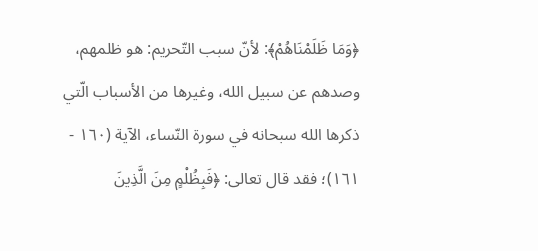﴿وَمَا ظَلَمْنَاهُمْ﴾: لأنّ سبب التّحريم: هو ظلمهم، وصدهم عن سبيل الله، وغيرها من الأسباب الّتي ذكرها الله سبحانه في سورة النّساء، الآية (١٦٠ - ١٦١)؛ فقد قال تعالى: ﴿فَبِظُلْمٍ مِنَ الَّذِينَ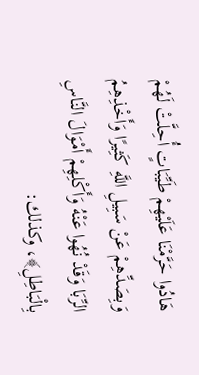هَادُوا حَرَّمْنَا عَلَيْهِمْ طَيِّبَاتٍ أُحِلَّتْ لَهُمْ وَبِصَدِّهِمْ عَنْ سَبِيلِ اللَّهِ كَثِيرًا وَأَخْذِهِمُ الرِّبَا وَقَدْ نُهُوا عَنْهُ وَأَكْلِهِمْ أَمْوَالَ النَّاسِ بِالْبَاطِلِ﴾، وكذلك: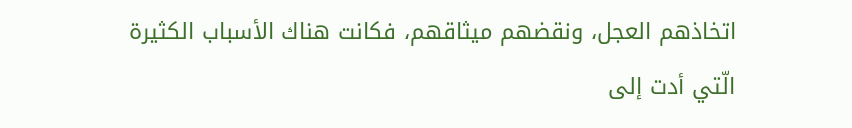اتخاذهم العجل، ونقضهم ميثاقهم، فكانت هناك الأسباب الكثيرة الّتي أدت إلى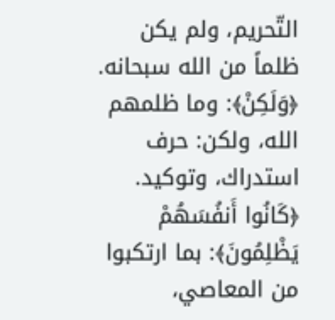التّحريم، ولم يكن ظلماً من الله سبحانه.
﴿وَلَكِنْ﴾: وما ظلمهم الله، ولكن: حرف استدراك، وتوكيد.
﴿كَانُوا أَنفُسَهُمْ يَظْلِمُونَ﴾: بما ارتكبوا من المعاصي،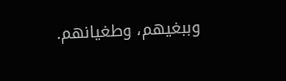وببغيهم، وطغيانهم.